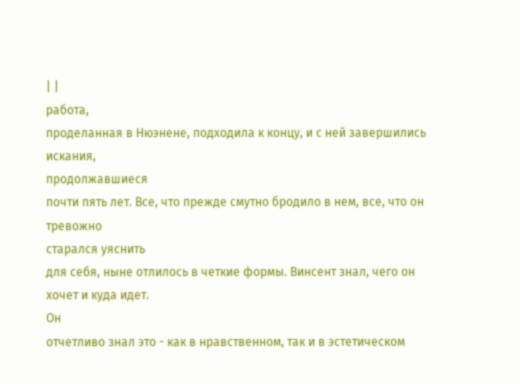| |
работа,
проделанная в Нюэнене, подходила к концу, и с ней завершились искания,
продолжавшиеся
почти пять лет. Все, что прежде смутно бродило в нем, все, что он тревожно
старался уяснить
для себя, ныне отлилось в четкие формы. Винсент знал, чего он хочет и куда идет.
Он
отчетливо знал это - как в нравственном, так и в эстетическом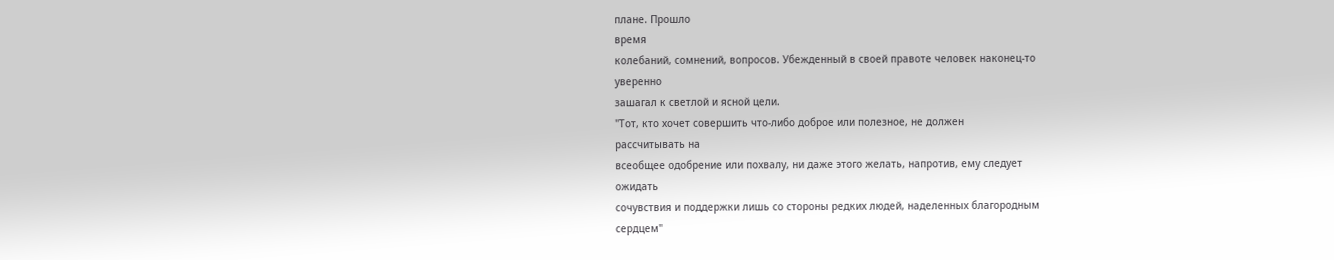плане. Прошло
время
колебаний, сомнений, вопросов. Убежденный в своей правоте человек наконец-то
уверенно
зашагал к светлой и ясной цели.
"Тот, кто хочет совершить что-либо доброе или полезное, не должен
рассчитывать на
всеобщее одобрение или похвалу, ни даже этого желать, напротив, ему следует
ожидать
сочувствия и поддержки лишь со стороны редких людей, наделенных благородным
сердцем"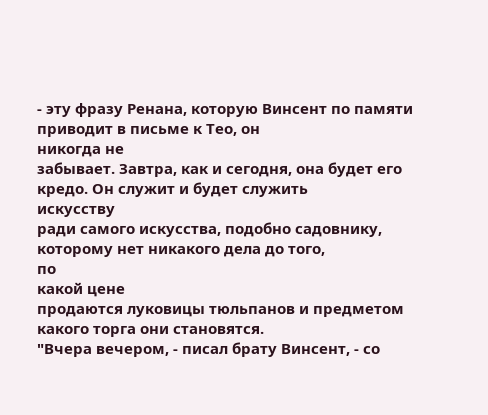- эту фразу Ренана, которую Винсент по памяти приводит в письме к Тео, он
никогда не
забывает. Завтра, как и сегодня, она будет его кредо. Он служит и будет служить
искусству
ради самого искусства, подобно садовнику, которому нет никакого дела до того,
по
какой цене
продаются луковицы тюльпанов и предметом какого торга они становятся.
"Вчера вечером, - писал брату Винсент, - со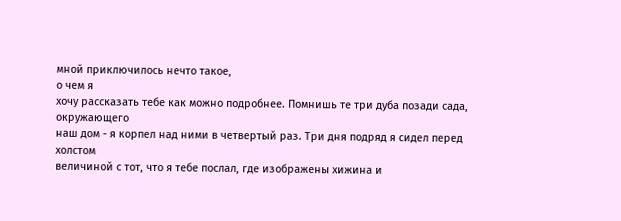мной приключилось нечто такое,
о чем я
хочу рассказать тебе как можно подробнее. Помнишь те три дуба позади сада,
окружающего
наш дом - я корпел над ними в четвертый раз. Три дня подряд я сидел перед
холстом
величиной с тот, что я тебе послал, где изображены хижина и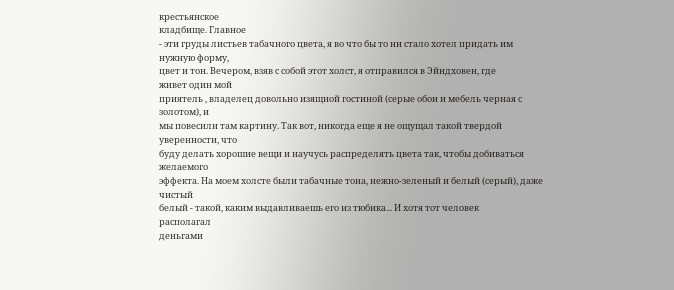крестьянское
кладбище. Главное
- эти груды листьев табачного цвета, я во что бы то ни стало хотел придать им
нужную форму,
цвет и тон. Вечером, взяв с собой этот холст, я отправился в Эйндховен, где
живет один мой
приятель , владелец довольно изящной гостиной (серые обои и мебель черная с
золотом), и
мы повесили там картину. Так вот, никогда еще я не ощущал такой твердой
уверенности, что
буду делать хорошие вещи и научусь распределять цвета так, чтобы добиваться
желаемого
эффекта. На моем холсте были табачные тона, нежно-зеленый и белый (серый), даже
чистый
белый - такой, каким выдавливаешь его из тюбика... И хотя тот человек
располагал
деньгами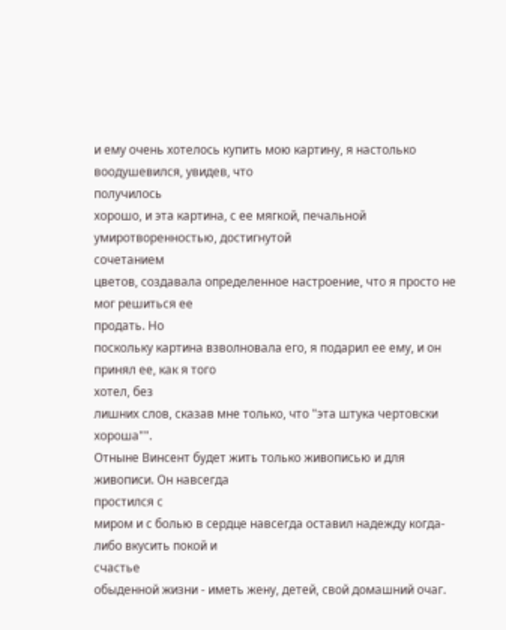и ему очень хотелось купить мою картину, я настолько воодушевился, увидев, что
получилось
хорошо, и эта картина, с ее мягкой, печальной умиротворенностью, достигнутой
сочетанием
цветов, создавала определенное настроение, что я просто не мог решиться ее
продать. Но
поскольку картина взволновала его, я подарил ее ему, и он принял ее, как я того
хотел, без
лишних слов, сказав мне только, что "эта штука чертовски хороша"".
Отныне Винсент будет жить только живописью и для живописи. Он навсегда
простился с
миром и с болью в сердце навсегда оставил надежду когда-либо вкусить покой и
счастье
обыденной жизни - иметь жену, детей, свой домашний очаг.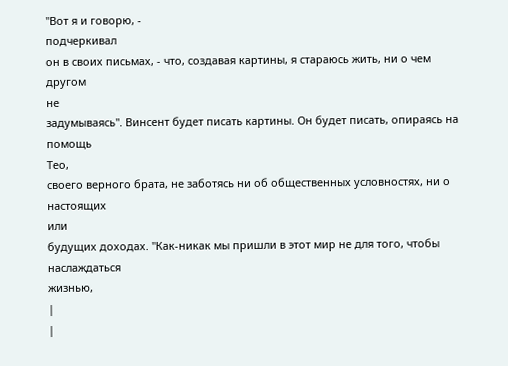"Вот я и говорю, -
подчеркивал
он в своих письмах, - что, создавая картины, я стараюсь жить, ни о чем другом
не
задумываясь". Винсент будет писать картины. Он будет писать, опираясь на помощь
Тео,
своего верного брата, не заботясь ни об общественных условностях, ни о
настоящих
или
будущих доходах. "Как-никак мы пришли в этот мир не для того, чтобы
наслаждаться
жизнью,
|
|